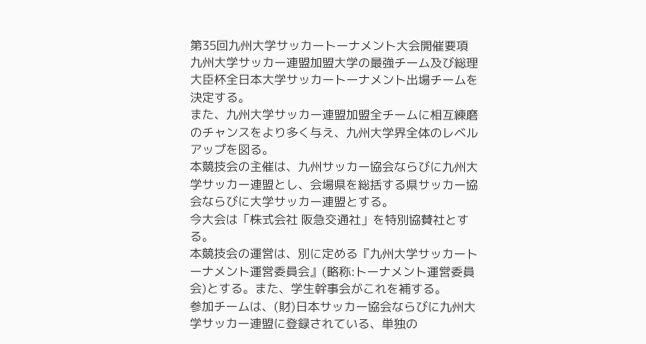第35回九州大学サッカートーナメント大会開催要項
九州大学サッカー連盟加盟大学の最強チーム及び総理大臣杯全日本大学サッカートーナメント出場チームを決定する。
また、九州大学サッカー連盟加盟全チームに相互練磨のチャンスをより多く与え、九州大学界全体のレベルアップを図る。
本競技会の主催は、九州サッカー協会ならびに九州大学サッカー連盟とし、会場県を総括する県サッカー協会ならびに大学サッカー連盟とする。
今大会は「株式会社 阪急交通社」を特別協賛社とする。
本競技会の運営は、別に定める『九州大学サッカートーナメント運営委員会』(略称:トーナメント運営委員会)とする。また、学生幹事会がこれを補する。
参加チームは、(財)日本サッカー協会ならびに九州大学サッカー連盟に登録されている、単独の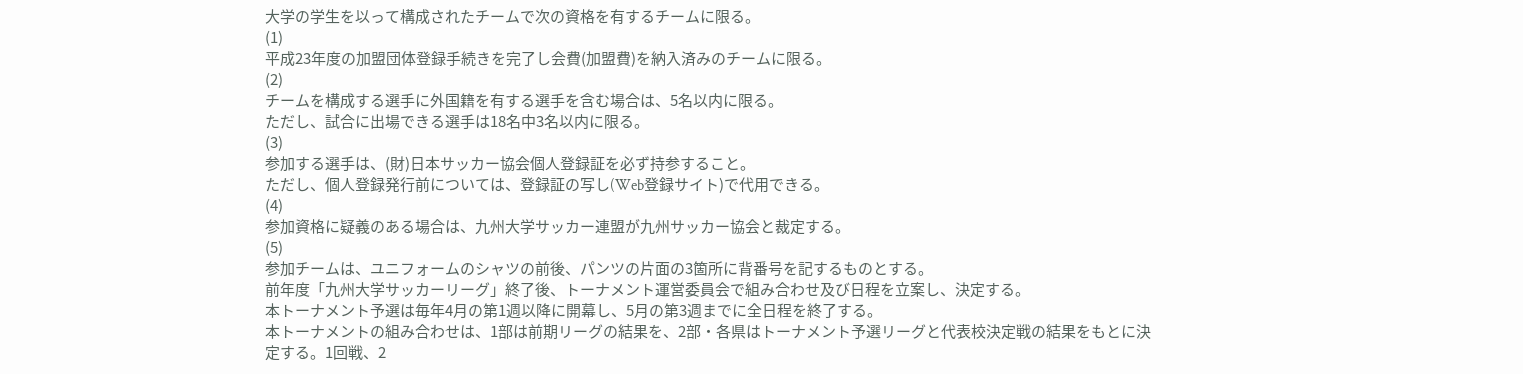大学の学生を以って構成されたチームで次の資格を有するチームに限る。
(1)
平成23年度の加盟団体登録手続きを完了し会費(加盟費)を納入済みのチームに限る。
(2)
チームを構成する選手に外国籍を有する選手を含む場合は、5名以内に限る。
ただし、試合に出場できる選手は18名中3名以内に限る。
(3)
参加する選手は、(財)日本サッカー協会個人登録証を必ず持参すること。
ただし、個人登録発行前については、登録証の写し(Web登録サイト)で代用できる。
(4)
参加資格に疑義のある場合は、九州大学サッカー連盟が九州サッカー協会と裁定する。
(5)
参加チームは、ユニフォームのシャツの前後、パンツの片面の3箇所に背番号を記するものとする。
前年度「九州大学サッカーリーグ」終了後、トーナメント運営委員会で組み合わせ及び日程を立案し、決定する。
本トーナメント予選は毎年4月の第1週以降に開幕し、5月の第3週までに全日程を終了する。
本トーナメントの組み合わせは、1部は前期リーグの結果を、2部・各県はトーナメント予選リーグと代表校決定戦の結果をもとに決定する。1回戦、2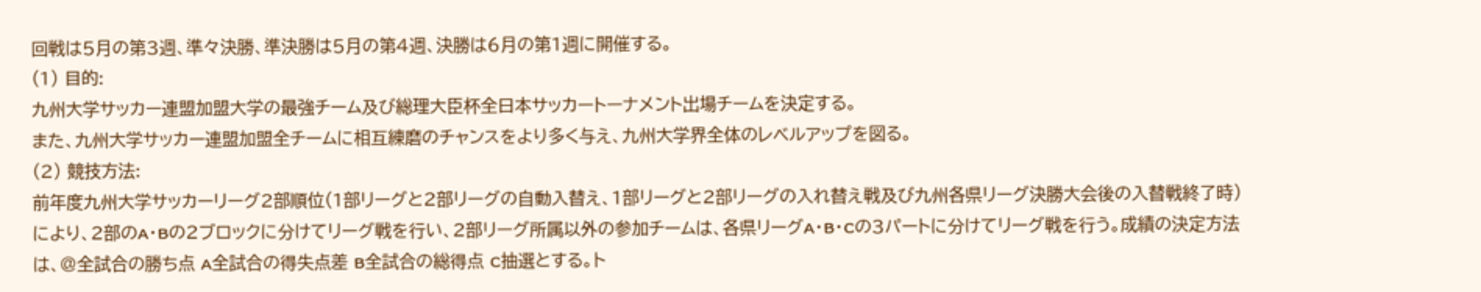回戦は5月の第3週、準々決勝、準決勝は5月の第4週、決勝は6月の第1週に開催する。
(1) 目的:
九州大学サッカー連盟加盟大学の最強チーム及び総理大臣杯全日本サッカートーナメント出場チームを決定する。
また、九州大学サッカー連盟加盟全チームに相互練磨のチャンスをより多く与え、九州大学界全体のレベルアップを図る。
(2) 競技方法:
前年度九州大学サッカーリーグ2部順位(1部リーグと2部リーグの自動入替え、1部リーグと2部リーグの入れ替え戦及び九州各県リーグ決勝大会後の入替戦終了時)により、2部のA・Bの2ブロックに分けてリーグ戦を行い、2部リーグ所属以外の参加チームは、各県リーグA・B・Cの3パートに分けてリーグ戦を行う。成績の決定方法は、@全試合の勝ち点 A全試合の得失点差 B全試合の総得点 C抽選とする。ト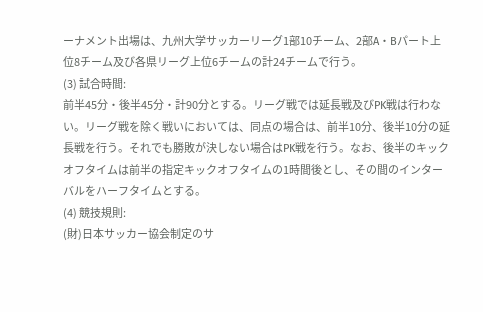ーナメント出場は、九州大学サッカーリーグ1部10チーム、2部A・Bパート上位8チーム及び各県リーグ上位6チームの計24チームで行う。
(3) 試合時間:
前半45分・後半45分・計90分とする。リーグ戦では延長戦及びPK戦は行わない。リーグ戦を除く戦いにおいては、同点の場合は、前半10分、後半10分の延長戦を行う。それでも勝敗が決しない場合はPK戦を行う。なお、後半のキックオフタイムは前半の指定キックオフタイムの1時間後とし、その間のインターバルをハーフタイムとする。
(4) 競技規則:
(財)日本サッカー協会制定のサ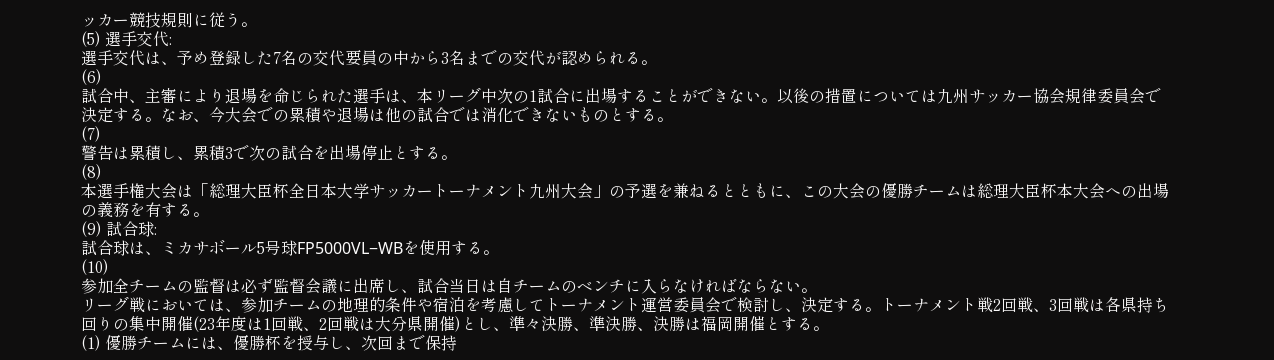ッカー競技規則に従う。
(5) 選手交代:
選手交代は、予め登録した7名の交代要員の中から3名までの交代が認められる。
(6)
試合中、主審により退場を命じられた選手は、本リーグ中次の1試合に出場することができない。以後の措置については九州サッカー協会規律委員会で決定する。なお、今大会での累積や退場は他の試合では消化できないものとする。
(7)
警告は累積し、累積3で次の試合を出場停止とする。
(8)
本選手権大会は「総理大臣杯全日本大学サッカートーナメント九州大会」の予選を兼ねるとともに、この大会の優勝チームは総理大臣杯本大会への出場の義務を有する。
(9) 試合球:
試合球は、ミカサボール5号球FP5000VL−WBを使用する。
(10)
参加全チームの監督は必ず監督会議に出席し、試合当日は自チームのベンチに入らなければならない。
リーグ戦においては、参加チームの地理的条件や宿泊を考慮してトーナメント運営委員会で検討し、決定する。トーナメント戦2回戦、3回戦は各県持ち回りの集中開催(23年度は1回戦、2回戦は大分県開催)とし、準々決勝、準決勝、決勝は福岡開催とする。
(1) 優勝チームには、優勝杯を授与し、次回まで保持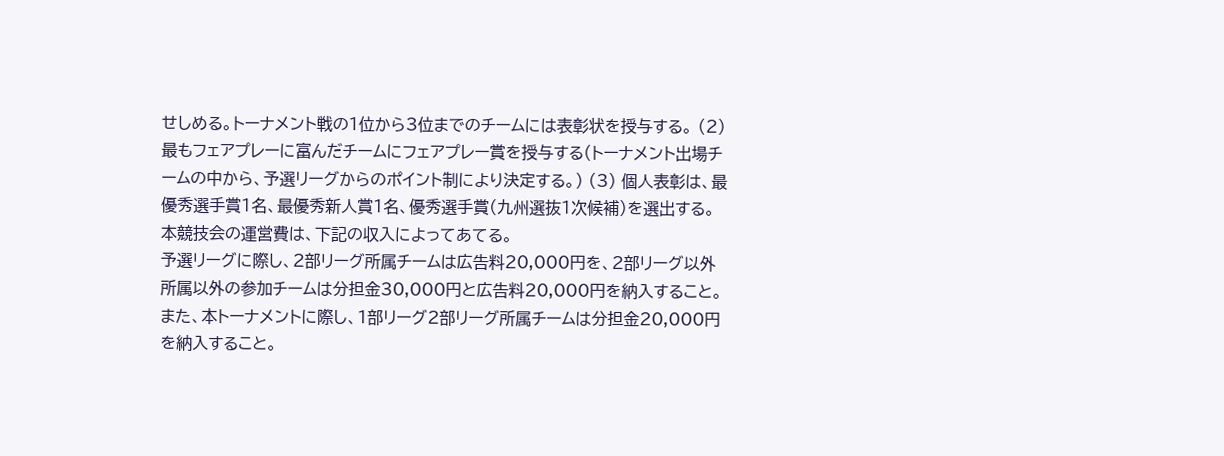せしめる。トーナメント戦の1位から3位までのチームには表彰状を授与する。 (2) 最もフェアプレーに富んだチームにフェアプレー賞を授与する(トーナメント出場チームの中から、予選リーグからのポイント制により決定する。) (3) 個人表彰は、最優秀選手賞1名、最優秀新人賞1名、優秀選手賞(九州選抜1次候補)を選出する。
本競技会の運営費は、下記の収入によってあてる。
予選リーグに際し、2部リーグ所属チームは広告料20,000円を、2部リーグ以外所属以外の参加チームは分担金30,000円と広告料20,000円を納入すること。
また、本トーナメントに際し、1部リーグ2部リーグ所属チームは分担金20,000円を納入すること。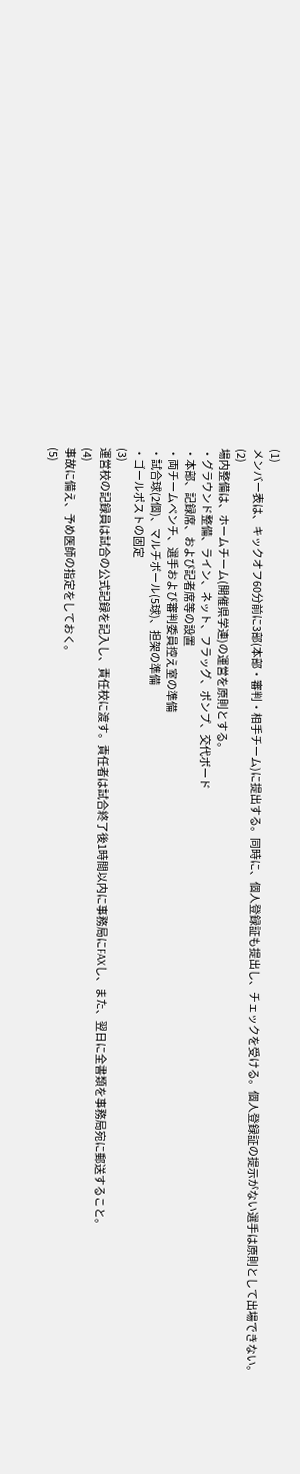(1)
メンバー表は、キックオフ60分前に3部(本部・審判・相手チーム)に提出する。同時に、個人登録証も提出し、チェックを受ける。個人登録証の提示がない選手は原則として出場できない。
(2)
場内整備は、ホームチーム(開催県学連)の運営を原則とする。
・グラウンド整備、ライン、ネット、フラッグ、ポンプ、交代ボード
・本部、記録席、および記者席等の設置
・両チームベンチ、選手および審判委員控え室の準備
・試合球(2個)、マルチボール(5球)、担架の準備
・ゴールポストの固定
(3)
運営校の記録員は試合の公式記録を記入し、責任校に渡す。責任者は試合終了後1時間以内に事務局にFAXし、また、翌日に全書類を事務局宛に郵送すること。
(4)
事故に備え、予め医師の指定をしておく。
(5)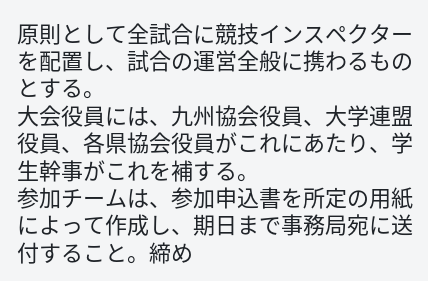原則として全試合に競技インスペクターを配置し、試合の運営全般に携わるものとする。
大会役員には、九州協会役員、大学連盟役員、各県協会役員がこれにあたり、学生幹事がこれを補する。
参加チームは、参加申込書を所定の用紙によって作成し、期日まで事務局宛に送付すること。締め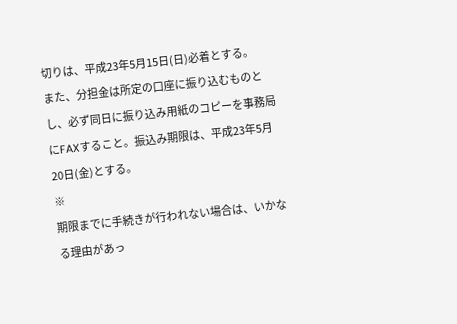切りは、平成23年5月15日(日)必着とする。
また、分担金は所定の口座に振り込むものとし、必ず同日に振り込み用紙のコピーを事務局にFAXすること。振込み期限は、平成23年5月20日(金)とする。
※
期限までに手続きが行われない場合は、いかなる理由があっ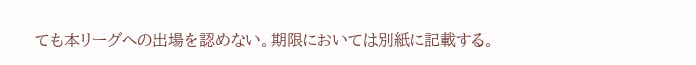ても本リーグへの出場を認めない。期限においては別紙に記載する。